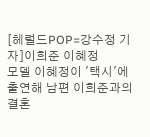[헤럴드POP=강수정 기자]이희준 이혜정
모델 이혜정이 '택시'에 출연해 남편 이희준과의 결혼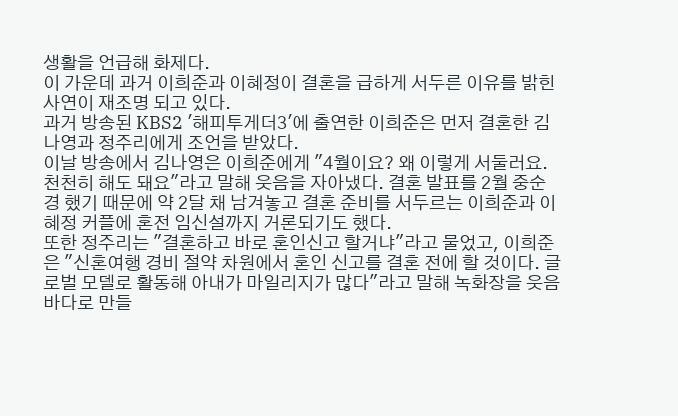생활을 언급해 화제다.
이 가운데 과거 이희준과 이혜정이 결혼을 급하게 서두른 이유를 밝힌 사연이 재조명 되고 있다.
과거 방송된 KBS2 '해피투게더3'에 출연한 이희준은 먼저 결혼한 김나영과 정주리에게 조언을 받았다.
이날 방송에서 김나영은 이희준에게 "4월이요? 왜 이렇게 서둘러요. 천천히 해도 돼요"라고 말해 웃음을 자아냈다. 결혼 발표를 2월 중순 경 했기 때문에 약 2달 채 남겨놓고 결혼 준비를 서두르는 이희준과 이혜정 커플에 혼전 임신설까지 거론되기도 했다.
또한 정주리는 "결혼하고 바로 혼인신고 할거냐"라고 물었고, 이희준은 "신혼여행 경비 절약 차원에서 혼인 신고를 결혼 전에 할 것이다. 글로벌 모델로 활동해 아내가 마일리지가 많다"라고 말해 녹화장을 웃음바다로 만들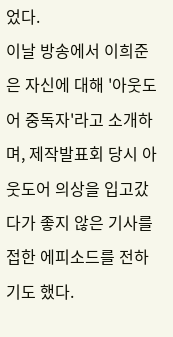었다.
이날 방송에서 이희준은 자신에 대해 '아웃도어 중독자'라고 소개하며, 제작발표회 당시 아웃도어 의상을 입고갔다가 좋지 않은 기사를 접한 에피소드를 전하기도 했다.